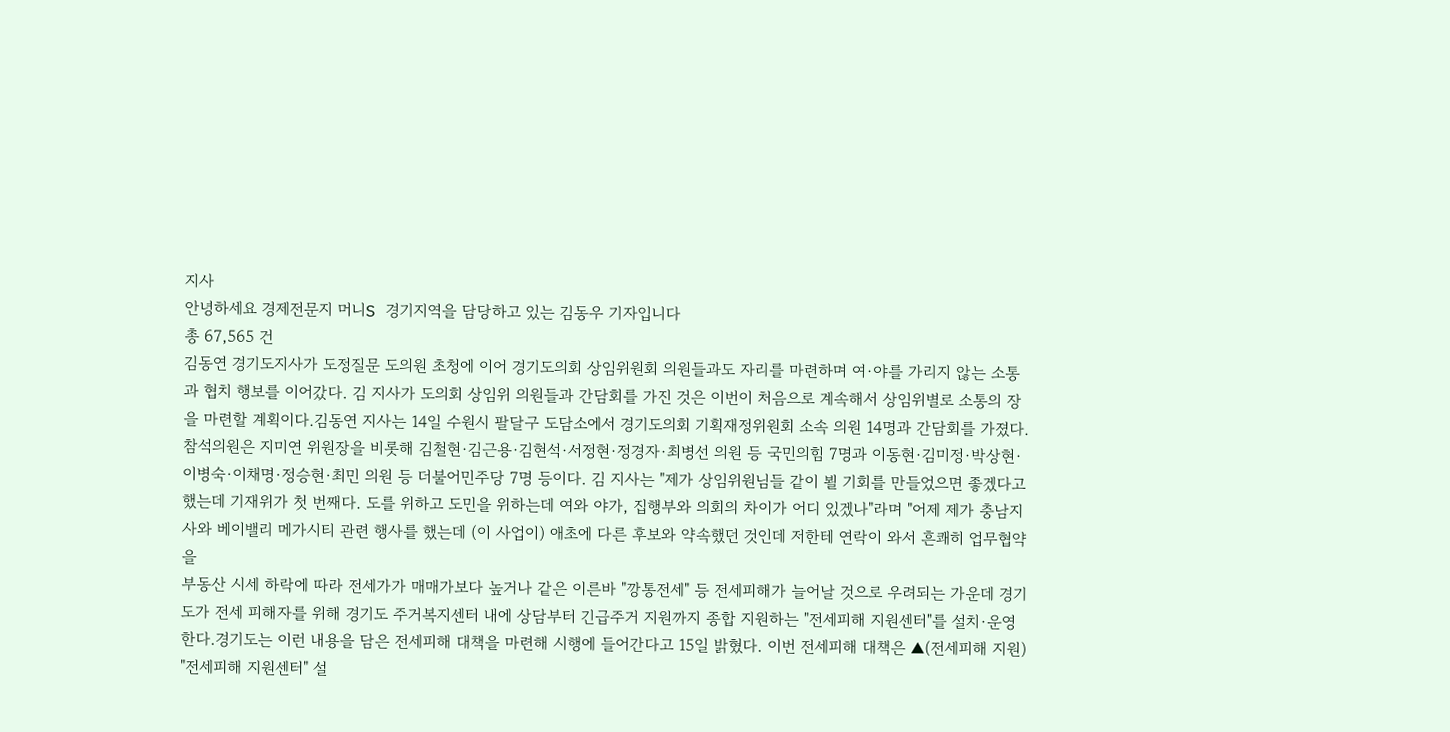지사
안녕하세요 경제전문지 머니S 경기지역을 담당하고 있는 김동우 기자입니다
총 67,565 건
김동연 경기도지사가 도정질문 도의원 초청에 이어 경기도의회 상임위원회 의원들과도 자리를 마련하며 여·야를 가리지 않는 소통과 협치 행보를 이어갔다. 김 지사가 도의회 상임위 의원들과 간담회를 가진 것은 이번이 처음으로 계속해서 상임위별로 소통의 장을 마련할 계획이다.김동연 지사는 14일 수원시 팔달구 도담소에서 경기도의회 기획재정위원회 소속 의원 14명과 간담회를 가졌다. 참석의원은 지미연 위원장을 비롯해 김철현·김근용·김현석·서정현·정경자·최병선 의원 등 국민의힘 7명과 이동현·김미정·박상현·이병숙·이채명·정승현·최민 의원 등 더불어민주당 7명 등이다. 김 지사는 "제가 상임위원님들 같이 뵐 기회를 만들었으면 좋겠다고 했는데 기재위가 첫 번째다. 도를 위하고 도민을 위하는데 여와 야가, 집행부와 의회의 차이가 어디 있겠나"라며 "어제 제가 충남지사와 베이밸리 메가시티 관련 행사를 했는데 (이 사업이) 애초에 다른 후보와 약속했던 것인데 저한테 연락이 와서 흔쾌히 업무협약을
부동산 시세 하락에 따라 전세가가 매매가보다 높거나 같은 이른바 "깡통전세" 등 전세피해가 늘어날 것으로 우려되는 가운데 경기도가 전세 피해자를 위해 경기도 주거복지센터 내에 상담부터 긴급주거 지원까지 종합 지원하는 "전세피해 지원센터"를 설치·운영한다.경기도는 이런 내용을 담은 전세피해 대책을 마련해 시행에 들어간다고 15일 밝혔다. 이번 전세피해 대책은 ▲(전세피해 지원) "전세피해 지원센터" 설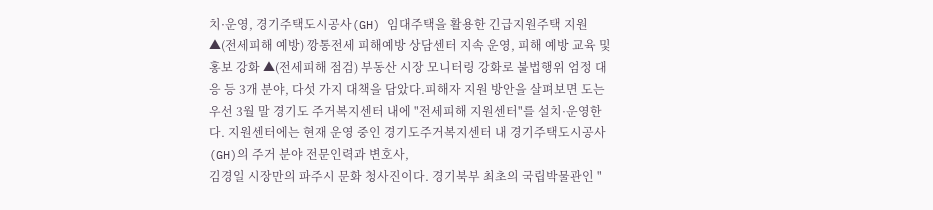치·운영, 경기주택도시공사(GH) 임대주택을 활용한 긴급지원주택 지원 ▲(전세피해 예방) 깡통전세 피해예방 상담센터 지속 운영, 피해 예방 교육 및 홍보 강화 ▲(전세피해 점검) 부동산 시장 모니터링 강화로 불법행위 엄정 대응 등 3개 분야, 다섯 가지 대책을 담았다.피해자 지원 방안을 살펴보면 도는 우선 3월 말 경기도 주거복지센터 내에 "전세피해 지원센터"를 설치·운영한다. 지원센터에는 현재 운영 중인 경기도주거복지센터 내 경기주택도시공사(GH)의 주거 분야 전문인력과 변호사,
김경일 시장만의 파주시 문화 청사진이다. 경기북부 최초의 국립박물관인 "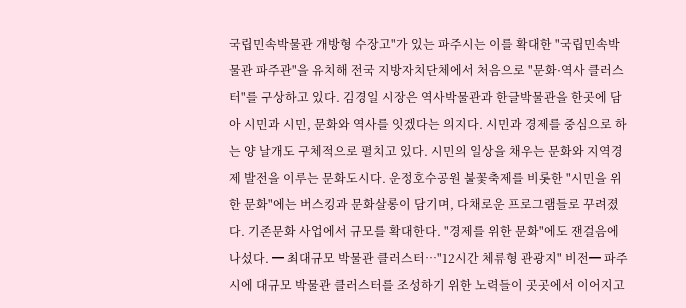국립민속박물관 개방형 수장고"가 있는 파주시는 이를 확대한 "국립민속박물관 파주관"을 유치해 전국 지방자치단체에서 처음으로 "문화·역사 클러스터"를 구상하고 있다. 김경일 시장은 역사박물관과 한글박물관을 한곳에 담아 시민과 시민, 문화와 역사를 잇겠다는 의지다. 시민과 경제를 중심으로 하는 양 날개도 구체적으로 펼치고 있다. 시민의 일상을 채우는 문화와 지역경제 발전을 이루는 문화도시다. 운정호수공원 불꽃축제를 비롯한 "시민을 위한 문화"에는 버스킹과 문화살롱이 담기며, 다채로운 프로그램들로 꾸려졌다. 기존문화 사업에서 규모를 확대한다. "경제를 위한 문화"에도 잰걸음에 나섰다. ━ 최대규모 박물관 클러스터…"12시간 체류형 관광지" 비전━ 파주시에 대규모 박물관 클러스터를 조성하기 위한 노력들이 곳곳에서 이어지고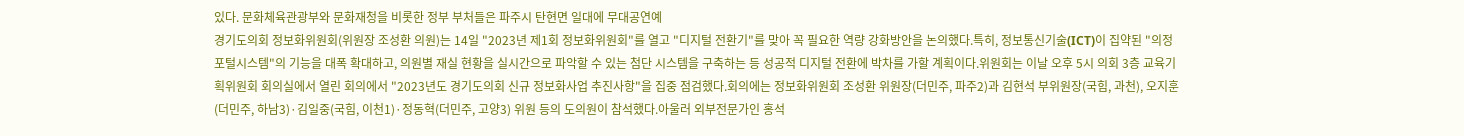있다. 문화체육관광부와 문화재청을 비롯한 정부 부처들은 파주시 탄현면 일대에 무대공연예
경기도의회 정보화위원회(위원장 조성환 의원)는 14일 "2023년 제1회 정보화위원회"를 열고 "디지털 전환기"를 맞아 꼭 필요한 역량 강화방안을 논의했다.특히, 정보통신기술(ICT)이 집약된 "의정포털시스템"의 기능을 대폭 확대하고, 의원별 재실 현황을 실시간으로 파악할 수 있는 첨단 시스템을 구축하는 등 성공적 디지털 전환에 박차를 가할 계획이다.위원회는 이날 오후 5시 의회 3층 교육기획위원회 회의실에서 열린 회의에서 "2023년도 경기도의회 신규 정보화사업 추진사항"을 집중 점검했다.회의에는 정보화위원회 조성환 위원장(더민주, 파주2)과 김현석 부위원장(국힘, 과천), 오지훈(더민주, 하남3)·김일중(국힘, 이천1)·정동혁(더민주, 고양3) 위원 등의 도의원이 참석했다.아울러 외부전문가인 홍석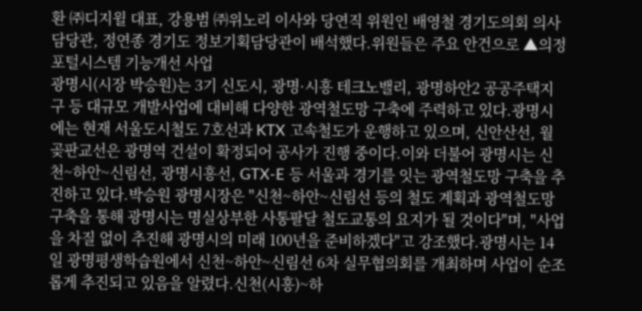환 ㈜디지윌 대표, 강용범 ㈜위노리 이사와 당연직 위원인 배영철 경기도의회 의사담당관, 정연종 경기도 정보기획담당관이 배석했다.위원들은 주요 안건으로 ▲의정포털시스템 기능개선 사업
광명시(시장 박승원)는 3기 신도시, 광명·시흥 테크노밸리, 광명하안2 공공주택지구 등 대규모 개발사업에 대비해 다양한 광역철도망 구축에 주력하고 있다.광명시에는 현재 서울도시철도 7호선과 KTX 고속철도가 운행하고 있으며, 신안산선, 월곶판교선은 광명역 건설이 확정되어 공사가 진행 중이다.이와 더불어 광명시는 신천~하안~신림선, 광명시흥선, GTX-E 등 서울과 경기를 잇는 광역철도망 구축을 추진하고 있다.박승원 광명시장은 "신천~하안~신림선 등의 철도 계획과 광역철도망 구축을 통해 광명시는 명실상부한 사통팔달 철도교통의 요지가 될 것이다"며, "사업을 차질 없이 추진해 광명시의 미래 100년을 준비하겠다"고 강조했다.광명시는 14일 광명평생학습원에서 신천~하안~신림선 6차 실무협의회를 개최하며 사업이 순조롭게 추진되고 있음을 알렸다.신천(시흥)~하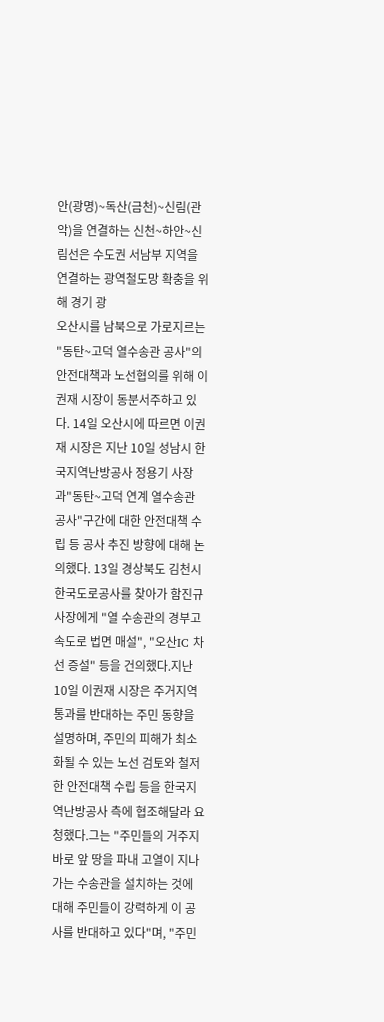안(광명)~독산(금천)~신림(관악)을 연결하는 신천~하안~신림선은 수도권 서남부 지역을 연결하는 광역철도망 확충을 위해 경기 광
오산시를 남북으로 가로지르는 "동탄~고덕 열수송관 공사"의 안전대책과 노선협의를 위해 이권재 시장이 동분서주하고 있다. 14일 오산시에 따르면 이권재 시장은 지난 10일 성남시 한국지역난방공사 정용기 사장과"동탄~고덕 연계 열수송관 공사"구간에 대한 안전대책 수립 등 공사 추진 방향에 대해 논의했다. 13일 경상북도 김천시 한국도로공사를 찾아가 함진규 사장에게 "열 수송관의 경부고속도로 법면 매설", "오산IC 차선 증설" 등을 건의했다.지난 10일 이권재 시장은 주거지역 통과를 반대하는 주민 동향을 설명하며, 주민의 피해가 최소화될 수 있는 노선 검토와 철저한 안전대책 수립 등을 한국지역난방공사 측에 협조해달라 요청했다.그는 "주민들의 거주지 바로 앞 땅을 파내 고열이 지나가는 수송관을 설치하는 것에 대해 주민들이 강력하게 이 공사를 반대하고 있다"며, "주민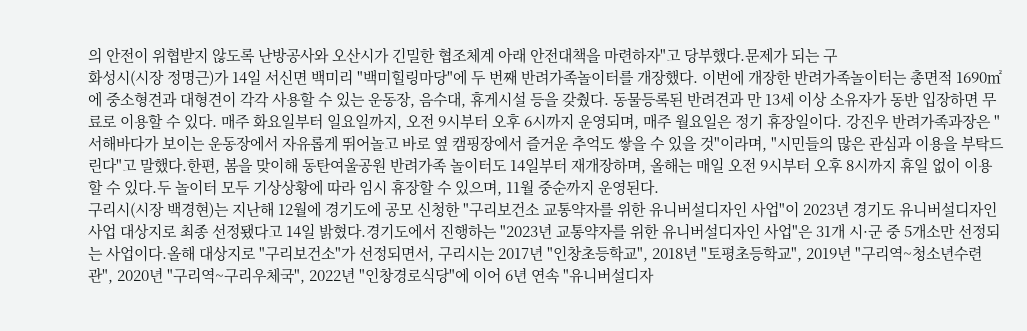의 안전이 위협받지 않도록 난방공사와 오산시가 긴밀한 협조체계 아래 안전대책을 마련하자"고 당부했다.문제가 되는 구
화성시(시장 정명근)가 14일 서신면 백미리 "백미힐링마당"에 두 번째 반려가족놀이터를 개장했다. 이번에 개장한 반려가족놀이터는 총면적 1690㎡에 중소형견과 대형견이 각각 사용할 수 있는 운동장, 음수대, 휴게시설 등을 갖췄다. 동물등록된 반려견과 만 13세 이상 소유자가 동반 입장하면 무료로 이용할 수 있다. 매주 화요일부터 일요일까지, 오전 9시부터 오후 6시까지 운영되며, 매주 월요일은 정기 휴장일이다. 강진우 반려가족과장은 "서해바다가 보이는 운동장에서 자유롭게 뛰어놀고 바로 옆 캠핑장에서 즐거운 추억도 쌓을 수 있을 것"이라며, "시민들의 많은 관심과 이용을 부탁드린다"고 말했다.한편, 봄을 맞이해 동탄여울공원 반려가족 놀이터도 14일부터 재개장하며, 올해는 매일 오전 9시부터 오후 8시까지 휴일 없이 이용할 수 있다.두 놀이터 모두 기상상황에 따라 임시 휴장할 수 있으며, 11월 중순까지 운영된다.
구리시(시장 백경현)는 지난해 12월에 경기도에 공모 신청한 "구리보건소 교통약자를 위한 유니버설디자인 사업"이 2023년 경기도 유니버설디자인 사업 대상지로 최종 선정됐다고 14일 밝혔다.경기도에서 진행하는 "2023년 교통약자를 위한 유니버설디자인 사업"은 31개 시·군 중 5개소만 선정되는 사업이다.올해 대상지로 "구리보건소"가 선정되면서, 구리시는 2017년 "인창초등학교", 2018년 "토평초등학교", 2019년 "구리역~청소년수련관", 2020년 "구리역~구리우체국", 2022년 "인창경로식당"에 이어 6년 연속 "유니버설디자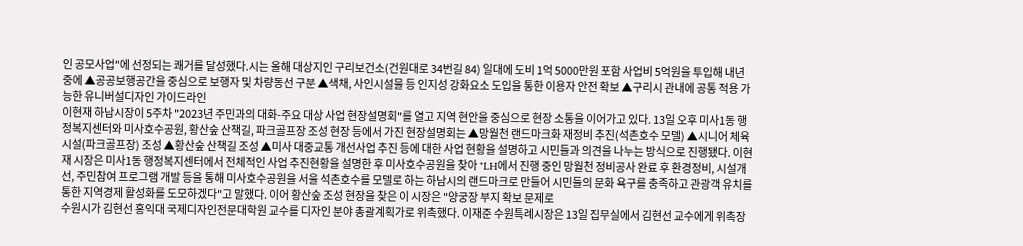인 공모사업"에 선정되는 쾌거를 달성했다.시는 올해 대상지인 구리보건소(건원대로 34번길 84) 일대에 도비 1억 5000만원 포함 사업비 5억원을 투입해 내년 중에 ▲공공보행공간을 중심으로 보행자 및 차량동선 구분 ▲색채, 사인시설물 등 인지성 강화요소 도입을 통한 이용자 안전 확보 ▲구리시 관내에 공통 적용 가능한 유니버설디자인 가이드라인
이현재 하남시장이 5주차 "2023년 주민과의 대화-주요 대상 사업 현장설명회"를 열고 지역 현안을 중심으로 현장 소통을 이어가고 있다. 13일 오후 미사1동 행정복지센터와 미사호수공원, 황산숲 산책길, 파크골프장 조성 현장 등에서 가진 현장설명회는 ▲망월천 랜드마크화 재정비 추진(석촌호수 모델) ▲시니어 체육시설(파크골프장) 조성 ▲황산숲 산책길 조성 ▲미사 대중교통 개선사업 추진 등에 대한 사업 현황을 설명하고 시민들과 의견을 나누는 방식으로 진행됐다. 이현재 시장은 미사1동 행정복지센터에서 전체적인 사업 추진현황을 설명한 후 미사호수공원을 찾아 "LH에서 진행 중인 망월천 정비공사 완료 후 환경정비, 시설개선, 주민참여 프로그램 개발 등을 통해 미사호수공원을 서울 석촌호수를 모델로 하는 하남시의 랜드마크로 만들어 시민들의 문화 욕구를 충족하고 관광객 유치를 통한 지역경제 활성화를 도모하겠다"고 말했다. 이어 황산숲 조성 현장을 찾은 이 시장은 "양궁장 부지 확보 문제로
수원시가 김현선 홍익대 국제디자인전문대학원 교수를 디자인 분야 총괄계획가로 위촉했다. 이재준 수원특례시장은 13일 집무실에서 김현선 교수에게 위촉장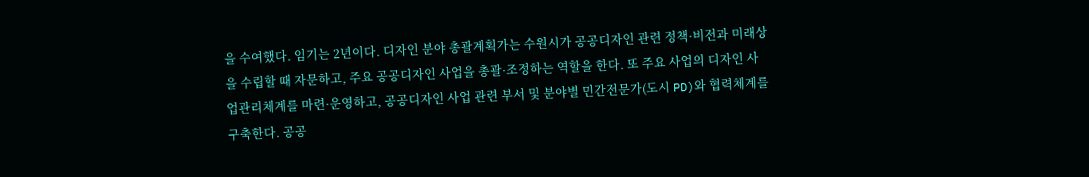을 수여했다. 임기는 2년이다. 디자인 분야 총괄계획가는 수원시가 공공디자인 관련 정책·비전과 미래상을 수립할 때 자문하고, 주요 공공디자인 사업을 총괄·조정하는 역할을 한다. 또 주요 사업의 디자인 사업관리체계를 마련·운영하고, 공공디자인 사업 관련 부서 및 분야별 민간전문가(도시 PD)와 협력체계를 구축한다. 공공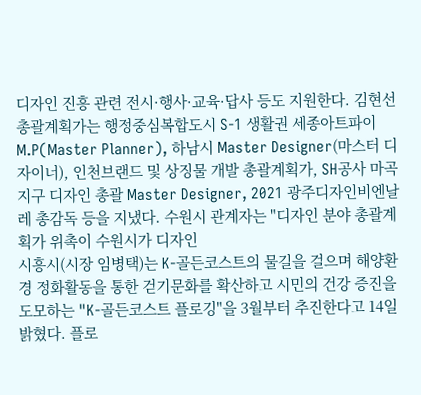디자인 진흥 관련 전시·행사·교육·답사 등도 지원한다. 김현선 총괄계획가는 행정중심복합도시 S-1 생활권 세종아트파이 M.P(Master Planner), 하남시 Master Designer(마스터 디자이너), 인천브랜드 및 상징물 개발 총괄계획가, SH공사 마곡지구 디자인 총괄 Master Designer, 2021 광주디자인비엔날레 총감독 등을 지냈다. 수원시 관계자는 "디자인 분야 총괄계획가 위촉이 수원시가 디자인
시흥시(시장 임병택)는 K-골든코스트의 물길을 걸으며 해양환경 정화활동을 통한 걷기문화를 확산하고 시민의 건강 증진을 도모하는 "K-골든코스트 플로깅"을 3월부터 추진한다고 14일 밝혔다. 플로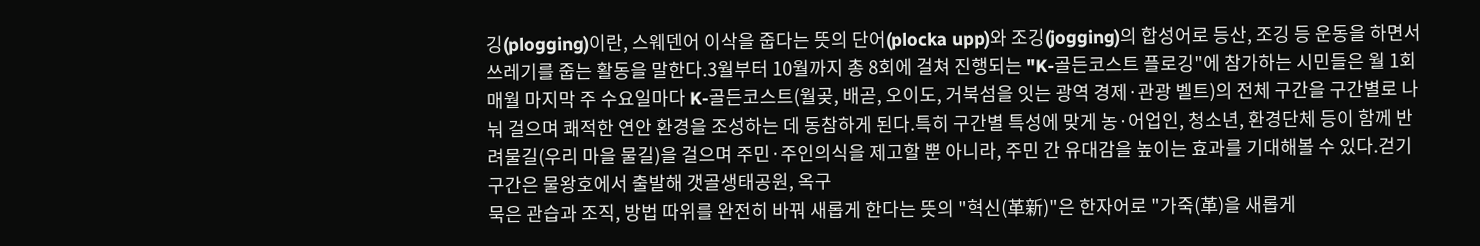깅(plogging)이란, 스웨덴어 이삭을 줍다는 뜻의 단어(plocka upp)와 조깅(jogging)의 합성어로 등산, 조깅 등 운동을 하면서 쓰레기를 줍는 활동을 말한다.3월부터 10월까지 총 8회에 걸쳐 진행되는 "K-골든코스트 플로깅"에 참가하는 시민들은 월 1회 매월 마지막 주 수요일마다 K-골든코스트(월곶, 배곧, 오이도, 거북섬을 잇는 광역 경제·관광 벨트)의 전체 구간을 구간별로 나눠 걸으며 쾌적한 연안 환경을 조성하는 데 동참하게 된다.특히 구간별 특성에 맞게 농·어업인, 청소년, 환경단체 등이 함께 반려물길(우리 마을 물길)을 걸으며 주민·주인의식을 제고할 뿐 아니라, 주민 간 유대감을 높이는 효과를 기대해볼 수 있다.걷기 구간은 물왕호에서 출발해 갯골생태공원, 옥구
묵은 관습과 조직, 방법 따위를 완전히 바꿔 새롭게 한다는 뜻의 "혁신(革新)"은 한자어로 "가죽(革)을 새롭게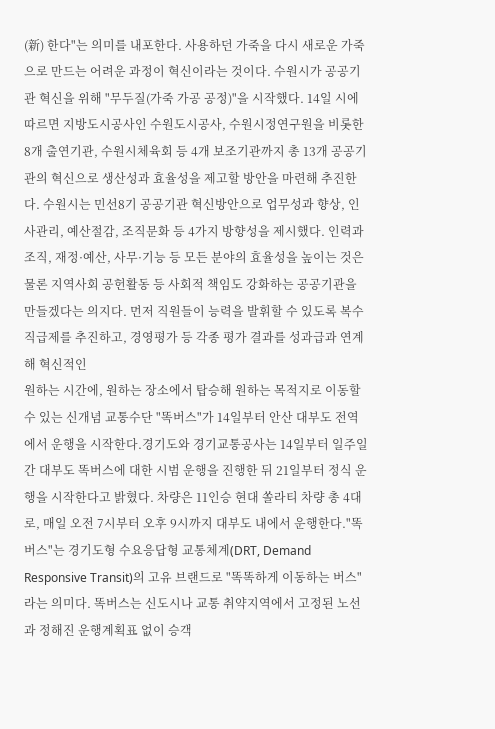(新) 한다"는 의미를 내포한다. 사용하던 가죽을 다시 새로운 가죽으로 만드는 어려운 과정이 혁신이라는 것이다. 수원시가 공공기관 혁신을 위해 "무두질(가죽 가공 공정)"을 시작했다. 14일 시에 따르면 지방도시공사인 수원도시공사, 수원시정연구원을 비롯한 8개 출연기관, 수원시체육회 등 4개 보조기관까지 총 13개 공공기관의 혁신으로 생산성과 효율성을 제고할 방안을 마련해 추진한다. 수원시는 민선8기 공공기관 혁신방안으로 업무성과 향상, 인사관리, 예산절감, 조직문화 등 4가지 방향성을 제시했다. 인력과 조직, 재정·예산, 사무·기능 등 모든 분야의 효율성을 높이는 것은 물론 지역사회 공헌활동 등 사회적 책임도 강화하는 공공기관을 만들겠다는 의지다. 먼저 직원들이 능력을 발휘할 수 있도록 복수직급제를 추진하고, 경영평가 등 각종 평가 결과를 성과급과 연계해 혁신적인
원하는 시간에, 원하는 장소에서 탑승해 원하는 목적지로 이동할 수 있는 신개념 교통수단 "똑버스"가 14일부터 안산 대부도 전역에서 운행을 시작한다.경기도와 경기교통공사는 14일부터 일주일간 대부도 똑버스에 대한 시범 운행을 진행한 뒤 21일부터 정식 운행을 시작한다고 밝혔다. 차량은 11인승 현대 쏠라티 차량 총 4대로, 매일 오전 7시부터 오후 9시까지 대부도 내에서 운행한다."똑버스"는 경기도형 수요응답형 교통체계(DRT, Demand Responsive Transit)의 고유 브랜드로 "똑똑하게 이동하는 버스"라는 의미다. 똑버스는 신도시나 교통 취약지역에서 고정된 노선과 정해진 운행계획표 없이 승객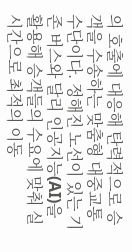의 호출에 대응해 탄력적으로 승객을 수송하는 맞춤형 대중교통 수단이다. 정해진 노선이 있는 기존 버스와 달리 인공지능(AI)을 활용해 승객들의 수요에 맞춰 실시간으로 최적의 이동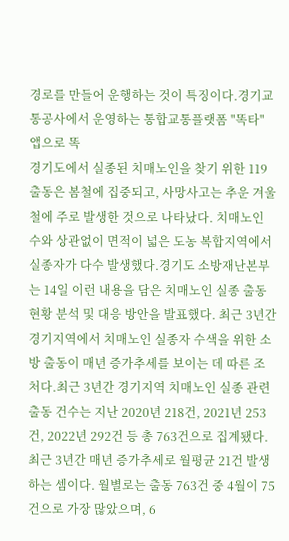경로를 만들어 운행하는 것이 특징이다.경기교통공사에서 운영하는 통합교통플랫폼 "똑타" 앱으로 똑
경기도에서 실종된 치매노인을 찾기 위한 119출동은 봄철에 집중되고, 사망사고는 추운 겨울철에 주로 발생한 것으로 나타났다. 치매노인 수와 상관없이 면적이 넓은 도농 복합지역에서 실종자가 다수 발생했다.경기도 소방재난본부는 14일 이런 내용을 담은 치매노인 실종 출동 현황 분석 및 대응 방안을 발표했다. 최근 3년간 경기지역에서 치매노인 실종자 수색을 위한 소방 출동이 매년 증가추세를 보이는 데 따른 조처다.최근 3년간 경기지역 치매노인 실종 관련 출동 건수는 지난 2020년 218건, 2021년 253건, 2022년 292건 등 총 763건으로 집계됐다. 최근 3년간 매년 증가추세로 월평균 21건 발생하는 셈이다. 월별로는 출동 763건 중 4월이 75건으로 가장 많았으며, 6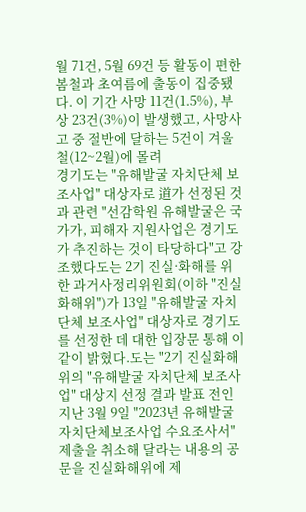월 71건, 5월 69건 등 활동이 편한 봄철과 초여름에 출동이 집중됐다. 이 기간 사망 11건(1.5%), 부상 23건(3%)이 발생했고, 사망사고 중 절반에 달하는 5건이 겨울철(12~2월)에 몰려
경기도는 "유해발굴 자치단체 보조사업" 대상자로 道가 선정된 것과 관련 "선감학원 유해발굴은 국가가, 피해자 지원사업은 경기도가 추진하는 것이 타당하다"고 강조했다도는 2기 진실·화해를 위한 과거사정리위원회(이하 "진실화해위")가 13일 "유해발굴 자치단체 보조사업" 대상자로 경기도를 선정한 데 대한 입장문 통해 이같이 밝혔다.도는 "2기 진실화해위의 "유해발굴 자치단체 보조사업" 대상지 선정 결과 발표 전인 지난 3월 9일 "2023년 유해발굴 자치단체보조사업 수요조사서" 제출을 취소해 달라는 내용의 공문을 진실화해위에 제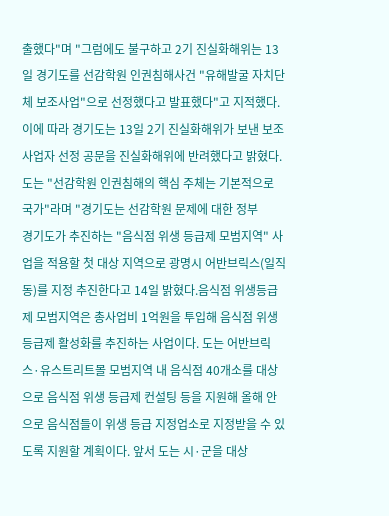출했다"며 "그럼에도 불구하고 2기 진실화해위는 13일 경기도를 선감학원 인권침해사건 "유해발굴 자치단체 보조사업"으로 선정했다고 발표했다"고 지적했다. 이에 따라 경기도는 13일 2기 진실화해위가 보낸 보조사업자 선정 공문을 진실화해위에 반려했다고 밝혔다. 도는 "선감학원 인권침해의 핵심 주체는 기본적으로 국가"라며 "경기도는 선감학원 문제에 대한 정부
경기도가 추진하는 "음식점 위생 등급제 모범지역" 사업을 적용할 첫 대상 지역으로 광명시 어반브릭스(일직동)를 지정 추진한다고 14일 밝혔다.음식점 위생등급제 모범지역은 총사업비 1억원을 투입해 음식점 위생 등급제 활성화를 추진하는 사업이다. 도는 어반브릭스·유스트리트몰 모범지역 내 음식점 40개소를 대상으로 음식점 위생 등급제 컨설팅 등을 지원해 올해 안으로 음식점들이 위생 등급 지정업소로 지정받을 수 있도록 지원할 계획이다. 앞서 도는 시·군을 대상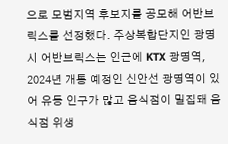으로 모범지역 후보지를 공모해 어반브릭스를 선정했다. 주상복합단지인 광명시 어반브릭스는 인근에 KTX 광명역, 2024년 개통 예정인 신안선 광명역이 있어 유동 인구가 많고 음식점이 밀집돼 음식점 위생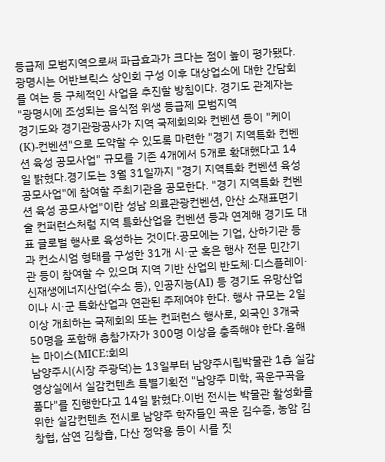등급제 모범지역으로써 파급효과가 크다는 점이 높이 평가됐다.광명시는 어반브릭스 상인회 구성 이후 대상업소에 대한 간담회를 여는 등 구체적인 사업을 추진할 방침이다. 경기도 관계자는 "광명시에 조성되는 음식점 위생 등급제 모범지역
경기도와 경기관광공사가 지역 국제회의와 컨벤션 등이 "케이(K)-컨벤션"으로 도약할 수 있도록 마련한 "경기 지역특화 컨벤션 육성 공모사업" 규모를 기존 4개에서 5개로 확대했다고 14일 밝혔다.경기도는 3월 31일까지 "경기 지역특화 컨벤션 육성 공모사업"에 참여할 주최기관을 공모한다. "경기 지역특화 컨벤션 육성 공모사업"이란 성남 의료관광컨벤션, 안산 소재표면기술 컨퍼런스처럼 지역 특화산업을 컨벤션 등과 연계해 경기도 대표 글로벌 행사로 육성하는 것이다.공모에는 기업, 산하기관 등과 컨소시엄 형태를 구성한 31개 시·군 혹은 행사 전문 민간기관 등이 참여할 수 있으며 지역 기반 산업의 반도체·디스플레이·신재생에너지산업(수소 등), 인공지능(AI) 등 경기도 유망산업이나 시·군 특화산업과 연관된 주제여야 한다. 행사 규모는 2일 이상 개최하는 국제회의 또는 컨퍼런스 행사로, 외국인 3개국 50명을 포함해 총참가자가 300명 이상을 충족해야 한다.올해는 마이스(MICE:회의
남양주시(시장 주광덕)는 13일부터 남양주시립박물관 1층 실감영상실에서 실감컨텐츠 특별기획전 "남양주 미학, 곡운구곡을 품다"를 진행한다고 14일 밝혔다.이번 전시는 박물관 활성화를 위한 실감컨텐츠 전시로 남양주 학자들인 곡운 김수증, 농암 김창협, 삼연 김창흡, 다산 정약용 등이 시를 짓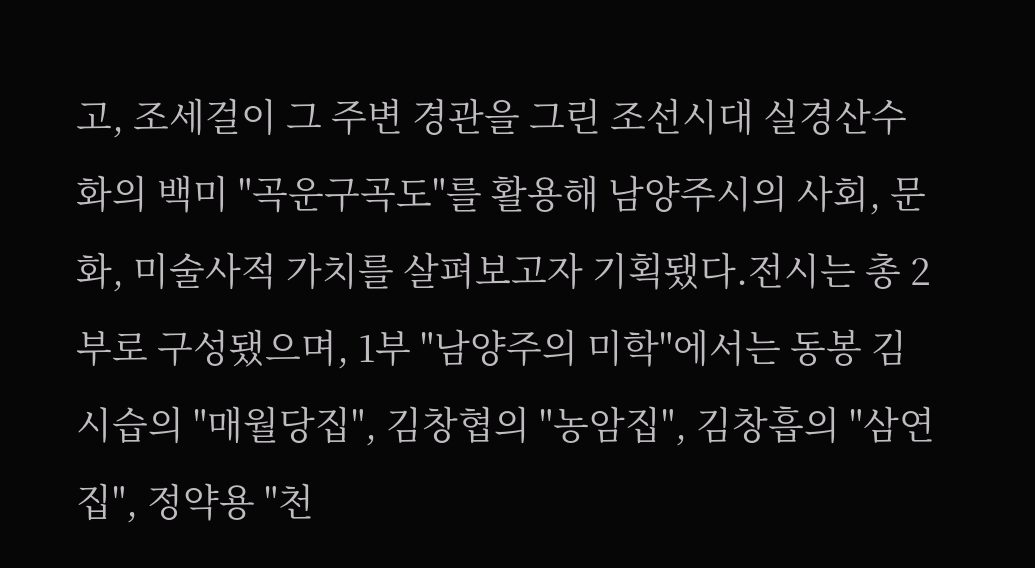고, 조세걸이 그 주변 경관을 그린 조선시대 실경산수화의 백미 "곡운구곡도"를 활용해 남양주시의 사회, 문화, 미술사적 가치를 살펴보고자 기획됐다.전시는 총 2부로 구성됐으며, 1부 "남양주의 미학"에서는 동봉 김시습의 "매월당집", 김창협의 "농암집", 김창흡의 "삼연집", 정약용 "천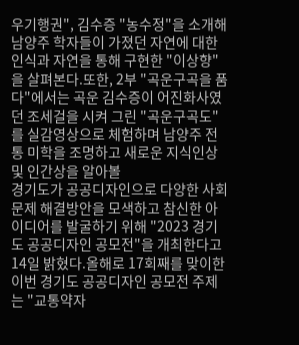우기행권", 김수증 "농수정"을 소개해 남양주 학자들이 가졌던 자연에 대한 인식과 자연을 통해 구현한 "이상향"을 살펴본다.또한, 2부 "곡운구곡을 품다"에서는 곡운 김수증이 어진화사였던 조세걸을 시켜 그린 "곡운구곡도"를 실감영상으로 체험하며 남양주 전통 미학을 조명하고 새로운 지식인상 및 인간상을 알아볼
경기도가 공공디자인으로 다양한 사회문제 해결방안을 모색하고 참신한 아이디어를 발굴하기 위해 "2023 경기도 공공디자인 공모전"을 개최한다고 14일 밝혔다.올해로 17회째를 맞이한 이번 경기도 공공디자인 공모전 주제는 "교통약자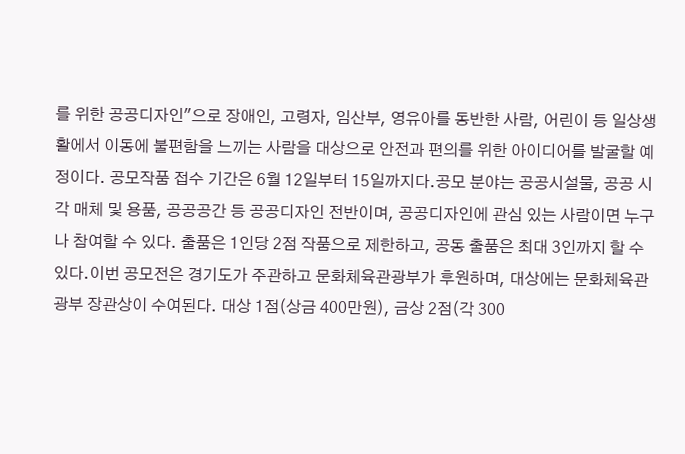를 위한 공공디자인"으로 장애인, 고령자, 임산부, 영유아를 동반한 사람, 어린이 등 일상생활에서 이동에 불편함을 느끼는 사람을 대상으로 안전과 편의를 위한 아이디어를 발굴할 예정이다. 공모작품 접수 기간은 6월 12일부터 15일까지다.공모 분야는 공공시설물, 공공 시각 매체 및 용품, 공공공간 등 공공디자인 전반이며, 공공디자인에 관심 있는 사람이면 누구나 참여할 수 있다. 출품은 1인당 2점 작품으로 제한하고, 공동 출품은 최대 3인까지 할 수 있다.이번 공모전은 경기도가 주관하고 문화체육관광부가 후원하며, 대상에는 문화체육관광부 장관상이 수여된다. 대상 1점(상금 400만원), 금상 2점(각 300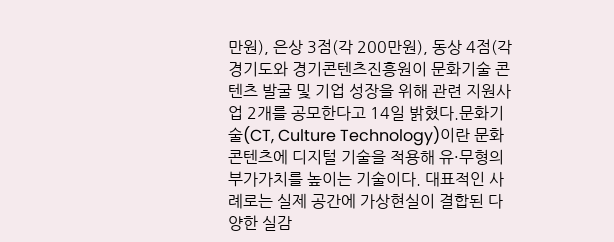만원), 은상 3점(각 200만원), 동상 4점(각
경기도와 경기콘텐츠진흥원이 문화기술 콘텐츠 발굴 및 기업 성장을 위해 관련 지원사업 2개를 공모한다고 14일 밝혔다.문화기술(CT, Culture Technology)이란 문화 콘텐츠에 디지털 기술을 적용해 유·무형의 부가가치를 높이는 기술이다. 대표적인 사례로는 실제 공간에 가상현실이 결합된 다양한 실감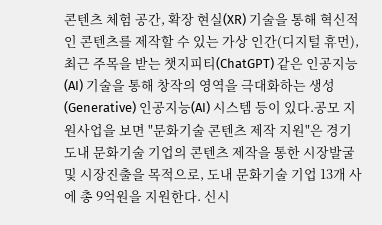콘텐츠 체험 공간, 확장 현실(XR) 기술을 통해 혁신적인 콘텐츠를 제작할 수 있는 가상 인간(디지털 휴먼), 최근 주목을 받는 챗지피티(ChatGPT) 같은 인공지능(AI) 기술을 통해 창작의 영역을 극대화하는 생성(Generative) 인공지능(AI) 시스템 등이 있다.공모 지원사업을 보면 "문화기술 콘텐츠 제작 지원"은 경기도내 문화기술 기업의 콘텐츠 제작을 통한 시장발굴 및 시장진출을 목적으로, 도내 문화기술 기업 13개 사에 총 9억원을 지원한다. 신시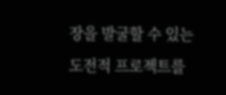장을 발굴할 수 있는 도전적 프로젝트를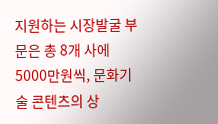지원하는 시장발굴 부문은 총 8개 사에 5000만원씩, 문화기술 콘텐츠의 상